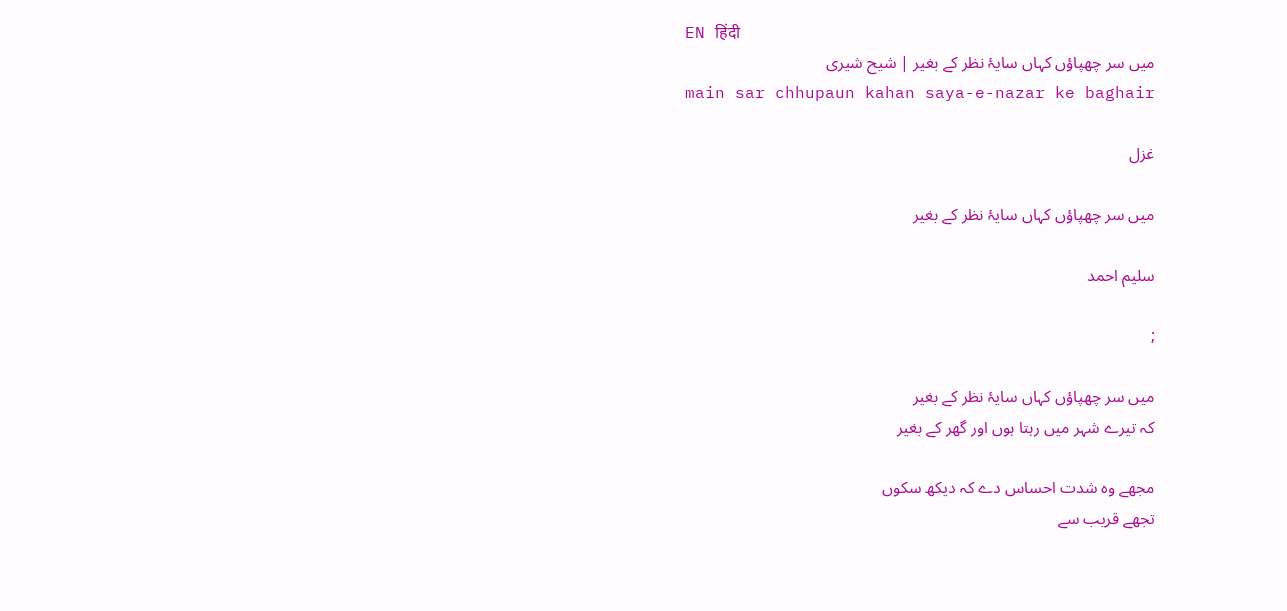EN हिंदी
میں سر چھپاؤں کہاں سایۂ نظر کے بغیر | شیح شیری
main sar chhupaun kahan saya-e-nazar ke baghair

غزل

میں سر چھپاؤں کہاں سایۂ نظر کے بغیر

سلیم احمد

;

میں سر چھپاؤں کہاں سایۂ نظر کے بغیر
کہ تیرے شہر میں رہتا ہوں اور گھر کے بغیر

مجھے وہ شدت احساس دے کہ دیکھ سکوں
تجھے قریب سے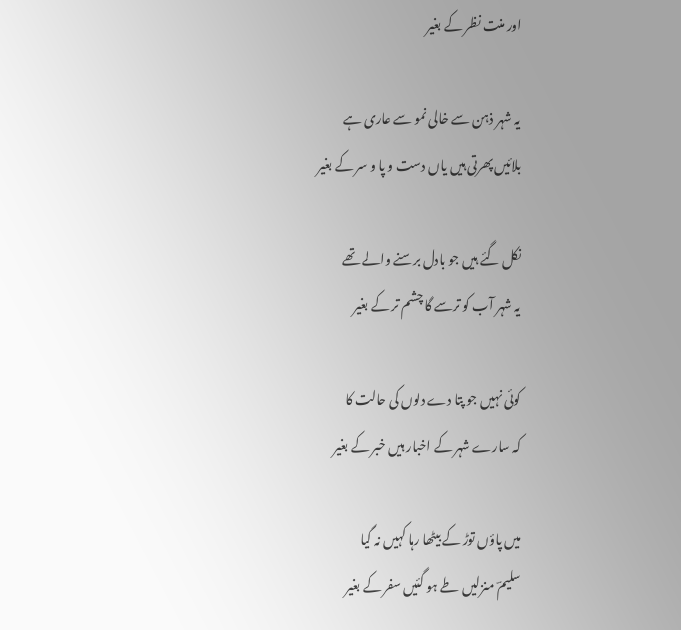اور منت نظر کے بغیر

یہ شہر ذہن سے خالی نمو سے عاری ہے
بلائیں پھرتی ہیں یاں دست و پا و سر کے بغیر

نکل گئے ہیں جو بادل برسنے والے تھے
یہ شہر آب کو ترسے گا چشم تر کے بغیر

کوئی نہیں جو پتا دے دلوں کی حالت کا
کہ سارے شہر کے اخبار ہیں خبر کے بغیر

میں پاؤں توڑ کے بیٹھا رہا کہیں نہ گیا
سلیمؔ منزلیں طے ہو گئیں سفر کے بغیر